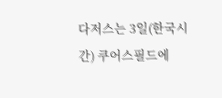다저스는 3일(한국시간) 쿠어스필드에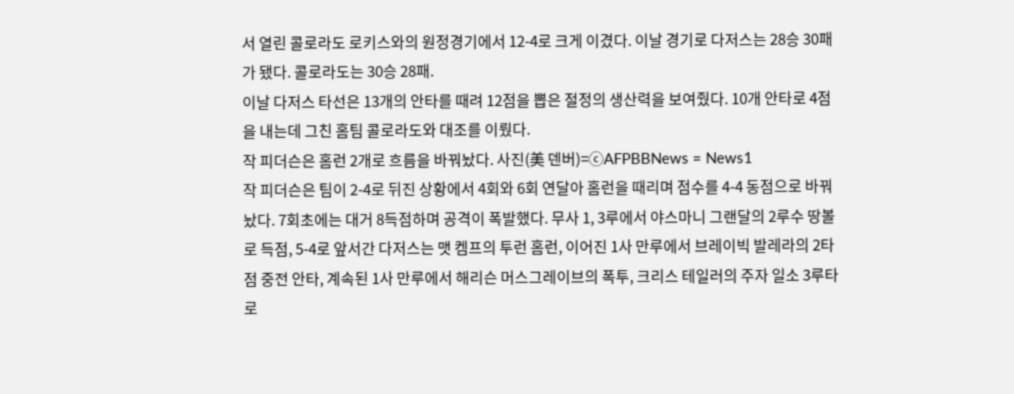서 열린 콜로라도 로키스와의 원정경기에서 12-4로 크게 이겼다. 이날 경기로 다저스는 28승 30패가 됐다. 콜로라도는 30승 28패.
이날 다저스 타선은 13개의 안타를 때려 12점을 뽑은 절정의 생산력을 보여줬다. 10개 안타로 4점을 내는데 그친 홈팀 콜로라도와 대조를 이뤘다.
작 피더슨은 홈런 2개로 흐름을 바꿔놨다. 사진(美 덴버)=ⓒAFPBBNews = News1
작 피더슨은 팀이 2-4로 뒤진 상황에서 4회와 6회 연달아 홈런을 때리며 점수를 4-4 동점으로 바꿔놨다. 7회초에는 대거 8득점하며 공격이 폭발했다. 무사 1, 3루에서 야스마니 그랜달의 2루수 땅볼로 득점, 5-4로 앞서간 다저스는 맷 켐프의 투런 홈런, 이어진 1사 만루에서 브레이빅 발레라의 2타점 중전 안타, 계속된 1사 만루에서 해리슨 머스그레이브의 폭투, 크리스 테일러의 주자 일소 3루타로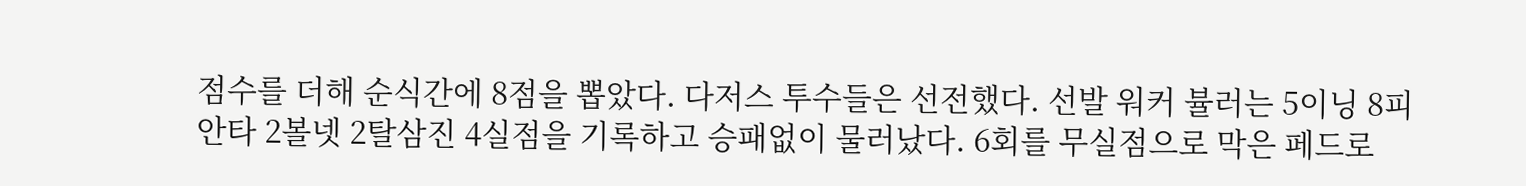점수를 더해 순식간에 8점을 뽑았다. 다저스 투수들은 선전했다. 선발 워커 뷸러는 5이닝 8피안타 2볼넷 2탈삼진 4실점을 기록하고 승패없이 물러났다. 6회를 무실점으로 막은 페드로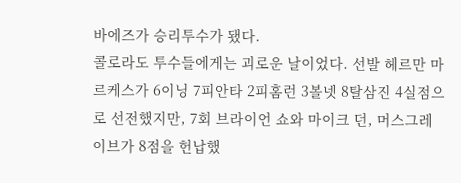바에즈가 승리투수가 됐다.
콜로라도 투수들에게는 괴로운 날이었다. 선발 헤르만 마르케스가 6이닝 7피안타 2피홈런 3볼넷 8탈삼진 4실점으로 선전했지만, 7회 브라이언 쇼와 마이크 던, 머스그레이브가 8점을 헌납했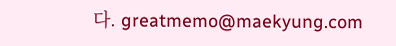다. greatmemo@maekyung.com